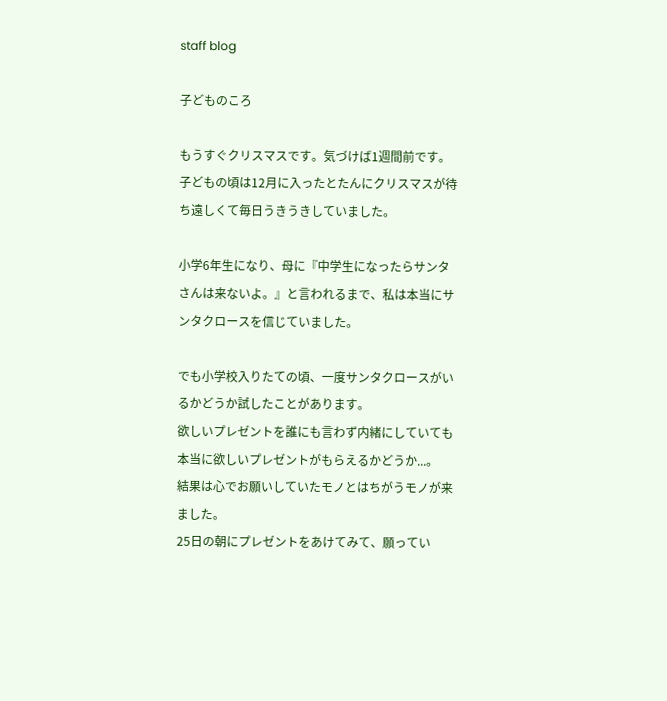staff blog

子どものころ

もうすぐクリスマスです。気づけば1週間前です。
子どもの頃は12月に入ったとたんにクリスマスが待ち遠しくて毎日うきうきしていました。

小学6年生になり、母に『中学生になったらサンタさんは来ないよ。』と言われるまで、私は本当にサンタクロースを信じていました。

でも小学校入りたての頃、一度サンタクロースがいるかどうか試したことがあります。
欲しいプレゼントを誰にも言わず内緒にしていても本当に欲しいプレゼントがもらえるかどうか...。
結果は心でお願いしていたモノとはちがうモノが来ました。
25日の朝にプレゼントをあけてみて、願ってい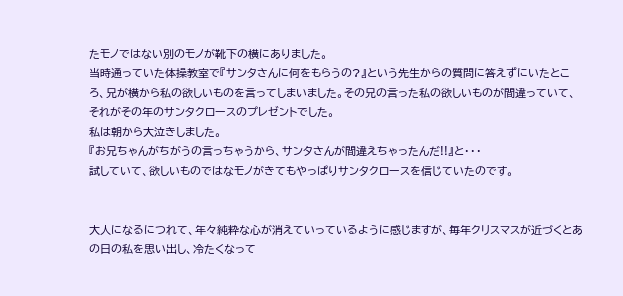たモノではない別のモノが靴下の横にありました。
当時通っていた体操教室で『サンタさんに何をもらうの?』という先生からの質問に答えずにいたところ、兄が横から私の欲しいものを言ってしまいました。その兄の言った私の欲しいものが間違っていて、それがその年のサンタクロースのプレゼントでした。
私は朝から大泣きしました。
『お兄ちゃんがちがうの言っちゃうから、サンタさんが間違えちゃったんだ!!』と・・・
試していて、欲しいものではなモノがきてもやっぱりサンタクロースを信じていたのです。


大人になるにつれて、年々純粋な心が消えていっているように感じますが、毎年クリスマスが近づくとあの日の私を思い出し、冷たくなって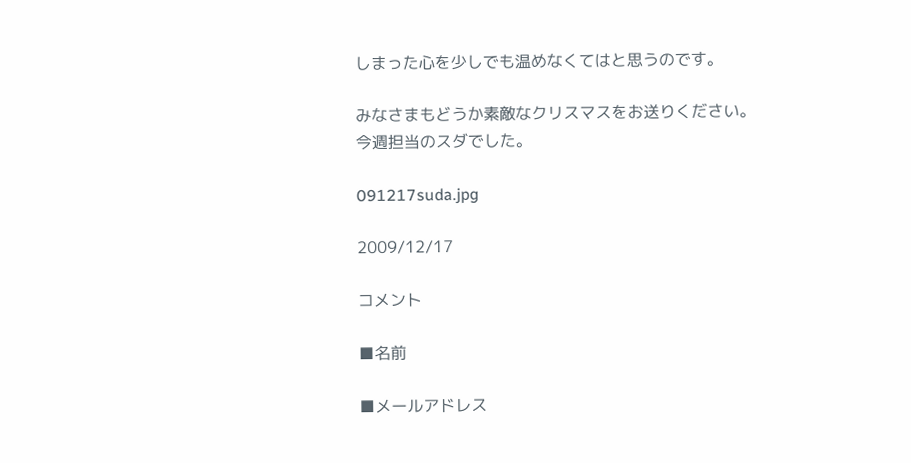しまった心を少しでも温めなくてはと思うのです。

みなさまもどうか素敵なクリスマスをお送りください。
今週担当のスダでした。

091217suda.jpg

2009/12/17

コメント

■名前

■メールアドレス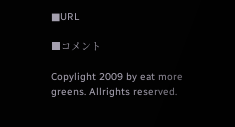■URL

■コメント

Copylight 2009 by eat more greens. Allrights reserved.